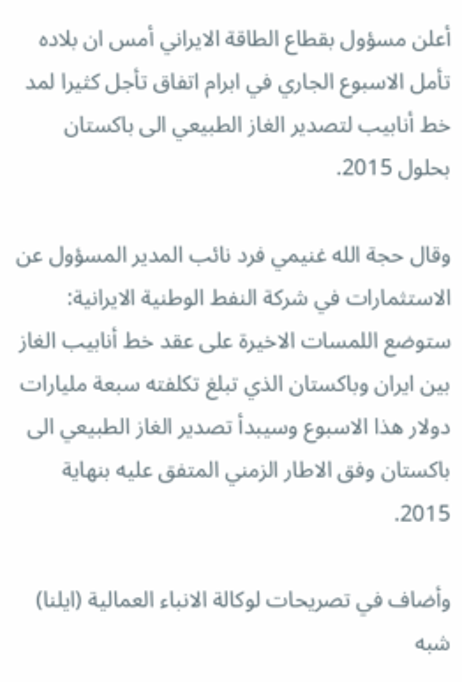أعلن مسؤول بقطاع الطاقة الايراني أمس ان بلاده تأمل الاسبوع الجاري في ابرام اتفاق تأجل كثيرا لمد خط أنابيب لتصدير الغاز الطبيعي الى باكستان بحلول 2015.

وقال حجة الله غنيمي فرد نائب المدير المسؤول عن الاستثمارات في شركة النفط الوطنية الايرانية: ستوضع اللمسات الاخيرة على عقد خط أنابيب الغاز بين ايران وباكستان الذي تبلغ تكلفته سبعة مليارات دولار هذا الاسبوع وسيبدأ تصدير الغاز الطبيعي الى باكستان وفق الاطار الزمني المتفق عليه بنهاية 2015.

وأضاف في تصريحات لوكالة الانباء العمالية (ايلنا) شبه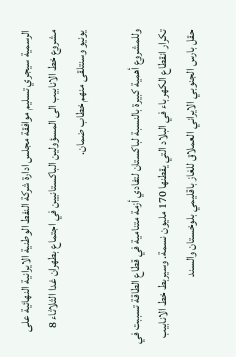الرسمية سيجري تسليم موافقة مجلس ادارة شركة النفط الوطنية الايرانية النهائية على مشروع خط الانابيب الى المسؤولين الباكستانيين في اجتماع بطهران غدا الثلاثاء 8 يونيو وسنتلقى منهم خطاب ضمان.

وللمشروع أهمية كبيرة بالنسبة لباكستان لتفادي أزمة متنامية في قطاع الطاقة تسببت في تكرار انقطاع الكهرباء في البلاد التي يقطنها 170 مليون نسمة. وسيربط خط الانابيب حقل بارس الجنوبي الايراني العملاق للغاز باقليمي بلوخستان والسند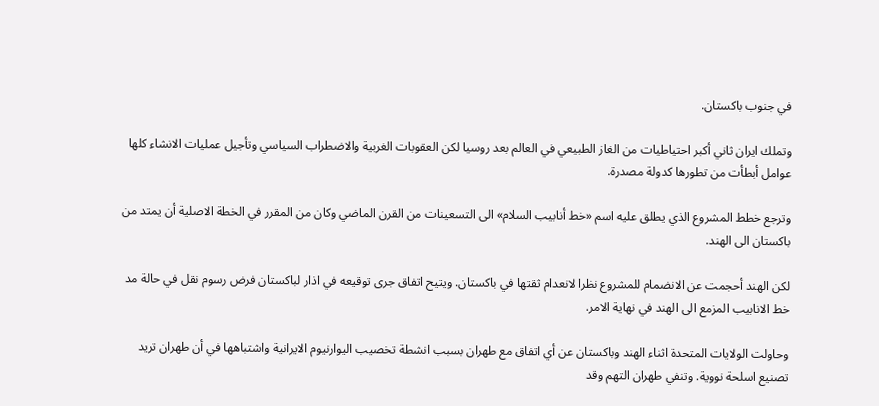في جنوب باكستان.

وتملك ايران ثاني أكبر احتياطيات من الغاز الطبيعي في العالم بعد روسيا لكن العقوبات الغربية والاضطراب السياسي وتأجيل عمليات الانشاء كلها عوامل أبطأت من تطورها كدولة مصدرة.

وترجع خطط المشروع الذي يطلق عليه اسم «خط أنابيب السلام» الى التسعينات من القرن الماضي وكان من المقرر في الخطة الاصلية أن يمتد من باكستان الى الهند.

لكن الهند أحجمت عن الانضمام للمشروع نظرا لانعدام ثقتها في باكستان. ويتيح اتفاق جرى توقيعه في اذار لباكستان فرض رسوم نقل في حالة مد خط الانابيب المزمع الى الهند في نهاية الامر.

وحاولت الولايات المتحدة اثناء الهند وباكستان عن أي اتفاق مع طهران بسبب انشطة تخصيب اليوارنيوم الايرانية واشتباهها في أن طهران تريد تصنيع اسلحة نووية. وتنفي طهران التهم وقد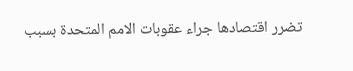تضرر اقتصادها جراء عقوبات الامم المتحدة بسبب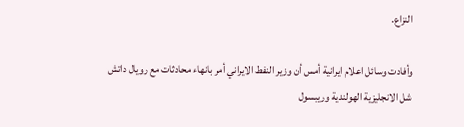النزاع.

وأفادت وسائل اعلام ايرانية أمس أن وزير النفط الايراني أمر بانهاء محادثات مع رويال داتش شل الانجليزية الهولندية وريبسول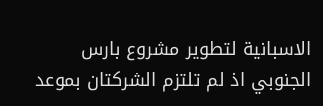الاسبانية لتطوير مشروع بارس الجنوبي اذ لم تلتزم الشركتان بموعد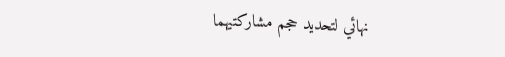نهائي لتحديد حجم مشاركتيهما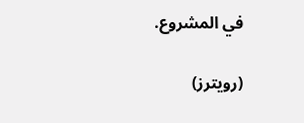في المشروع.

(رويترز)